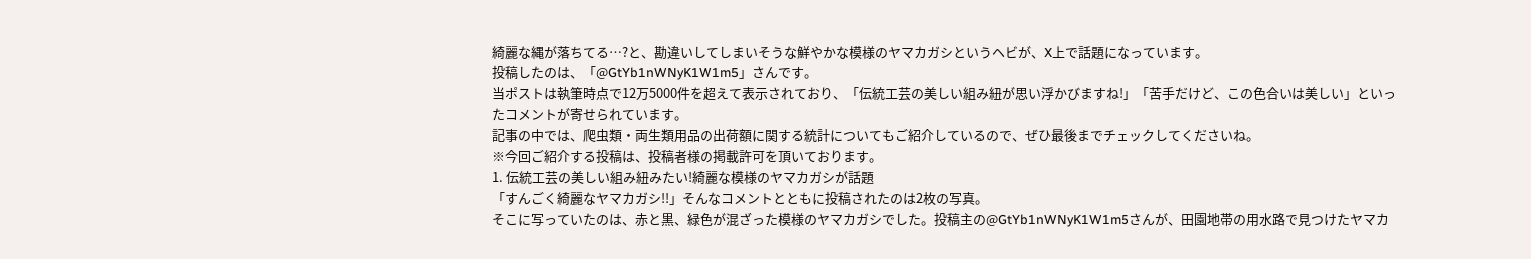綺麗な縄が落ちてる…?と、勘違いしてしまいそうな鮮やかな模様のヤマカガシというヘビが、X上で話題になっています。
投稿したのは、「@GtYb1nWNyK1W1m5」さんです。
当ポストは執筆時点で12万5000件を超えて表示されており、「伝統工芸の美しい組み紐が思い浮かびますね!」「苦手だけど、この色合いは美しい」といったコメントが寄せられています。
記事の中では、爬虫類・両生類用品の出荷額に関する統計についてもご紹介しているので、ぜひ最後までチェックしてくださいね。
※今回ご紹介する投稿は、投稿者様の掲載許可を頂いております。
1. 伝統工芸の美しい組み紐みたい!綺麗な模様のヤマカガシが話題
「すんごく綺麗なヤマカガシ!!」そんなコメントとともに投稿されたのは2枚の写真。
そこに写っていたのは、赤と黒、緑色が混ざった模様のヤマカガシでした。投稿主の@GtYb1nWNyK1W1m5さんが、田園地帯の用水路で見つけたヤマカ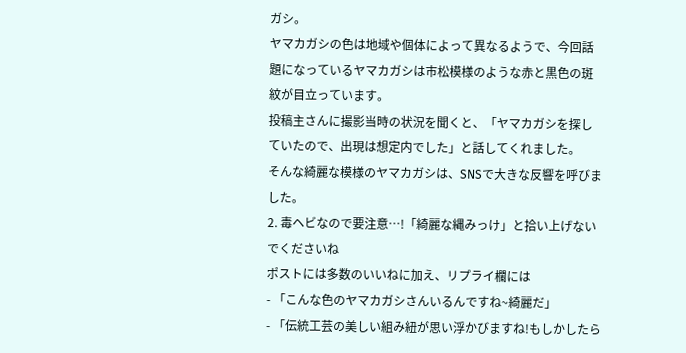ガシ。
ヤマカガシの色は地域や個体によって異なるようで、今回話題になっているヤマカガシは市松模様のような赤と黒色の斑紋が目立っています。
投稿主さんに撮影当時の状況を聞くと、「ヤマカガシを探していたので、出現は想定内でした」と話してくれました。
そんな綺麗な模様のヤマカガシは、SNSで大きな反響を呼びました。
2. 毒ヘビなので要注意…!「綺麗な縄みっけ」と拾い上げないでくださいね
ポストには多数のいいねに加え、リプライ欄には
- 「こんな色のヤマカガシさんいるんですね~綺麗だ」
- 「伝統工芸の美しい組み紐が思い浮かびますね!もしかしたら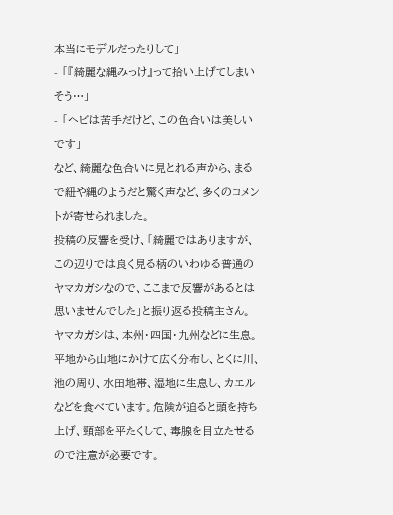本当にモデルだったりして」
- 「『綺麗な縄みっけ』って拾い上げてしまいそう…」
- 「ヘビは苦手だけど、この色合いは美しいです」
など、綺麗な色合いに見とれる声から、まるで紐や縄のようだと驚く声など、多くのコメントが寄せられました。
投稿の反響を受け、「綺麗ではありますが、この辺りでは良く見る柄のいわゆる普通のヤマカガシなので、ここまで反響があるとは思いませんでした」と振り返る投稿主さん。
ヤマカガシは、本州・四国・九州などに生息。平地から山地にかけて広く分布し、とくに川、池の周り、水田地帯、湿地に生息し、カエルなどを食べています。危険が迫ると頭を持ち上げ、頸部を平たくして、毒腺を目立たせるので注意が必要です。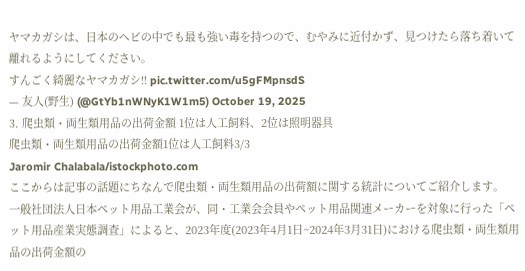ヤマカガシは、日本のヘビの中でも最も強い毒を持つので、むやみに近付かず、見つけたら落ち着いて離れるようにしてください。
すんごく綺麗なヤマカガシ!! pic.twitter.com/u5gFMpnsdS
— 友人(野生) (@GtYb1nWNyK1W1m5) October 19, 2025
3. 爬虫類・両生類用品の出荷金額 1位は人工飼料、2位は照明器具
爬虫類・両生類用品の出荷金額1位は人工飼料3/3
Jaromir Chalabala/istockphoto.com
ここからは記事の話題にちなんで爬虫類・両生類用品の出荷額に関する統計についてご紹介します。
一般社団法人日本ペット用品工業会が、同・工業会会員やペット用品関連メーカーを対象に行った「ペット用品産業実態調査」によると、2023年度(2023年4月1日~2024年3月31日)における爬虫類・両生類用品の出荷金額の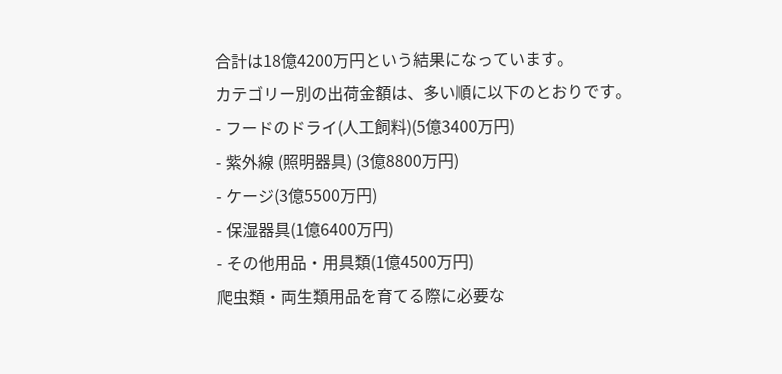合計は18億4200万円という結果になっています。
カテゴリー別の出荷金額は、多い順に以下のとおりです。
- フードのドライ(人工飼料)(5億3400万円)
- 紫外線 (照明器具) (3億8800万円)
- ケージ(3億5500万円)
- 保湿器具(1億6400万円)
- その他用品・用具類(1億4500万円)
爬虫類・両生類用品を育てる際に必要な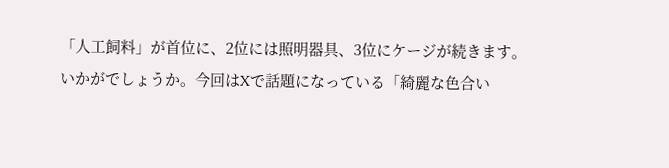「人工飼料」が首位に、2位には照明器具、3位にケージが続きます。
いかがでしょうか。今回はXで話題になっている「綺麗な色合い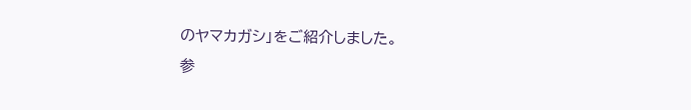のヤマカガシ」をご紹介しました。
参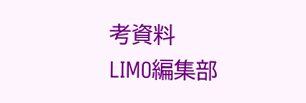考資料
LIMO編集部